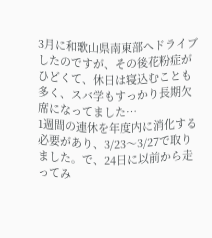3月に和歌山県南東部へドライブしたのですが、その後花粉症がひどくて、休日は寝込むことも多く、スバ学もすっかり長期欠席になってました…
1週間の連休を年度内に消化する必要があり、3/23〜3/27で取りました。で、24日に以前から走ってみ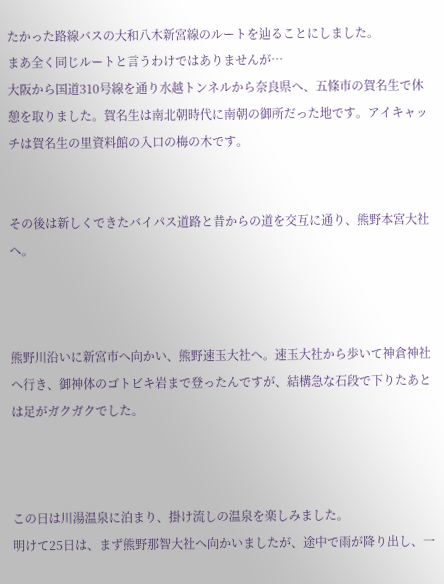たかった路線バスの大和八木新宮線のルートを辿ることにしました。
まあ全く同じルートと言うわけではありませんが…
大阪から国道310号線を通り水越トンネルから奈良県へ、五條市の賀名生で休憩を取りました。賀名生は南北朝時代に南朝の御所だった地です。アイキャッチは賀名生の里資料館の入口の梅の木です。


その後は新しくできたバイパス道路と昔からの道を交互に通り、熊野本宮大社へ。



熊野川沿いに新宮市へ向かい、熊野速玉大社へ。速玉大社から歩いて神倉神社へ行き、御神体のゴトビキ岩まで登ったんですが、結構急な石段で下りたあとは足がガクガクでした。



この日は川湯温泉に泊まり、掛け流しの温泉を楽しみました。
明けて25日は、まず熊野那智大社へ向かいましたが、途中で雨が降り出し、一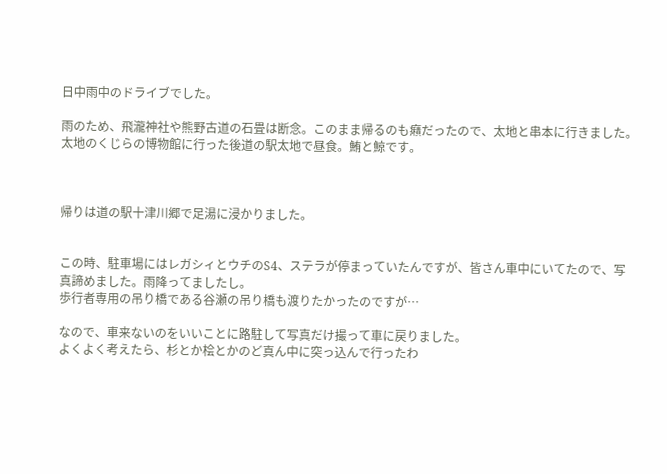日中雨中のドライブでした。

雨のため、飛瀧神社や熊野古道の石畳は断念。このまま帰るのも癪だったので、太地と串本に行きました。
太地のくじらの博物館に行った後道の駅太地で昼食。鮪と鯨です。



帰りは道の駅十津川郷で足湯に浸かりました。


この時、駐車場にはレガシィとウチのS4、ステラが停まっていたんですが、皆さん車中にいてたので、写真諦めました。雨降ってましたし。
歩行者専用の吊り橋である谷瀬の吊り橋も渡りたかったのですが…

なので、車来ないのをいいことに路駐して写真だけ撮って車に戻りました。
よくよく考えたら、杉とか桧とかのど真ん中に突っ込んで行ったわ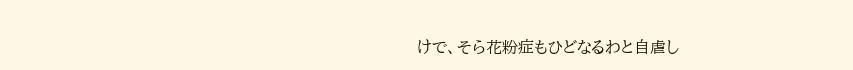けで、そら花粉症もひどなるわと自虐し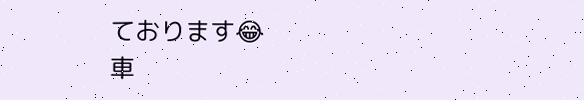ております😂
車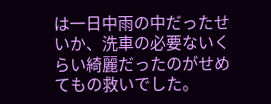は一日中雨の中だったせいか、洗車の必要ないくらい綺麗だったのがせめてもの救いでした。